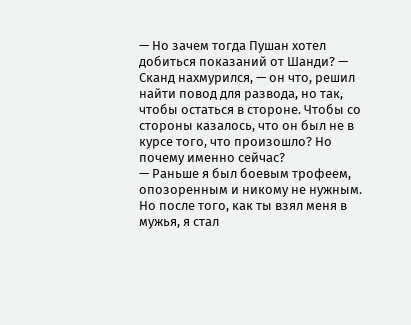— Но зачем тогда Пушан хотел добиться показаний от Шанди? — Сканд нахмурился, — он что, решил найти повод для развода, но так, чтобы остаться в стороне. Чтобы со стороны казалось, что он был не в курсе того, что произошло? Но почему именно сейчас?
— Раньше я был боевым трофеем, опозоренным и никому не нужным. Но после того, как ты взял меня в мужья, я стал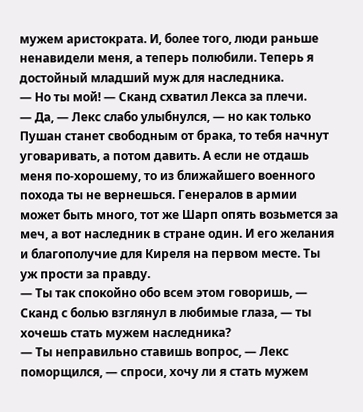мужем аристократа. И, более того, люди раньше ненавидели меня, а теперь полюбили. Теперь я достойный младший муж для наследника.
— Но ты мой! — Сканд схватил Лекса за плечи.
— Да, — Лекс слабо улыбнулся, — но как только Пушан станет свободным от брака, то тебя начнут уговаривать, а потом давить. А если не отдашь меня по-хорошему, то из ближайшего военного похода ты не вернешься. Генералов в армии может быть много, тот же Шарп опять возьмется за меч, а вот наследник в стране один. И его желания и благополучие для Киреля на первом месте. Ты уж прости за правду.
— Ты так спокойно обо всем этом говоришь, — Сканд с болью взглянул в любимые глаза, — ты хочешь стать мужем наследника?
— Ты неправильно ставишь вопрос, — Лекс поморщился, — спроси, хочу ли я стать мужем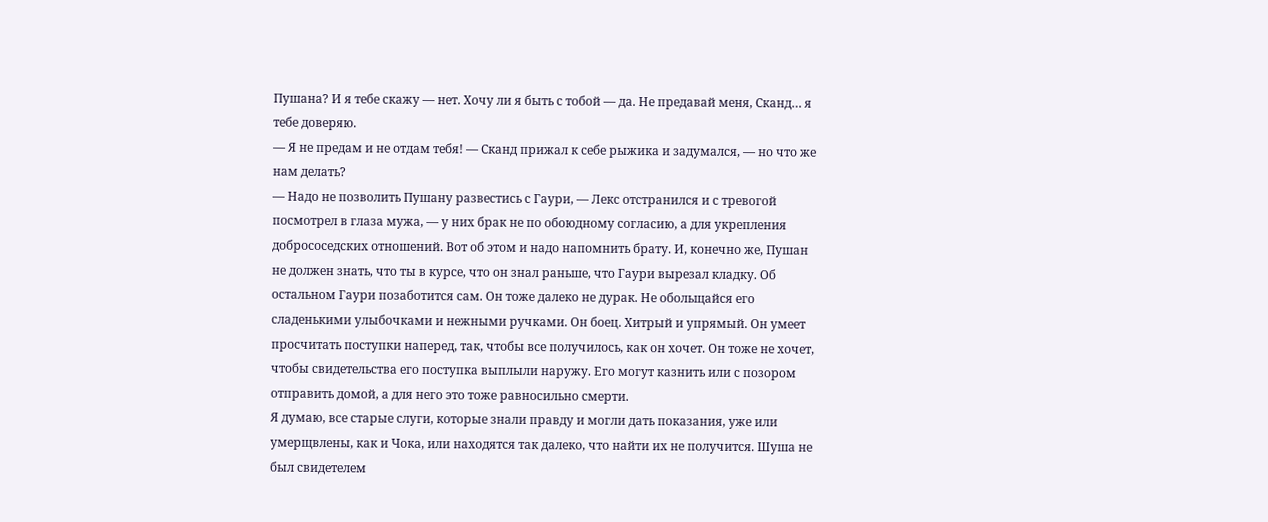Пушана? И я тебе скажу — нет. Хочу ли я быть с тобой — да. Не предавай меня, Сканд… я тебе доверяю.
— Я не предам и не отдам тебя! — Сканд прижал к себе рыжика и задумался, — но что же нам делать?
— Надо не позволить Пушану развестись с Гаури, — Лекс отстранился и с тревогой посмотрел в глаза мужа, — у них брак не по обоюдному согласию, а для укрепления добрососедских отношений. Вот об этом и надо напомнить брату. И, конечно же, Пушан не должен знать, что ты в курсе, что он знал раньше, что Гаури вырезал кладку. Об остальном Гаури позаботится сам. Он тоже далеко не дурак. Не обольщайся его сладенькими улыбочками и нежными ручками. Он боец. Хитрый и упрямый. Он умеет просчитать поступки наперед, так, чтобы все получилось, как он хочет. Он тоже не хочет, чтобы свидетельства его поступка выплыли наружу. Его могут казнить или с позором отправить домой, а для него это тоже равносильно смерти.
Я думаю, все старые слуги, которые знали правду и могли дать показания, уже или умерщвлены, как и Чока, или находятся так далеко, что найти их не получится. Шуша не был свидетелем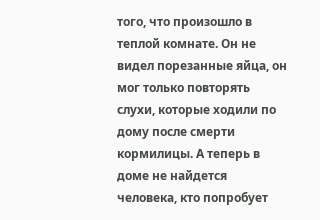того, что произошло в теплой комнате. Он не видел порезанные яйца, он мог только повторять слухи, которые ходили по дому после смерти кормилицы. А теперь в доме не найдется человека, кто попробует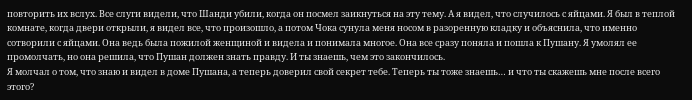повторить их вслух. Все слуги видели, что Шанди убили, когда он посмел заикнуться на эту тему. А я видел, что случилось с яйцами. Я был в теплой комнате, когда двери открыли, я видел все, что произошло, а потом Чока сунула меня носом в разоренную кладку и объяснила, что именно сотворили с яйцами. Она ведь была пожилой женщиной и видела и понимала многое. Она все сразу поняла и пошла к Пушану. Я умолял ее промолчать, но она решила, что Пушан должен знать правду. И ты знаешь, чем это закончилось.
Я молчал о том, что знаю и видел в доме Пушана, а теперь доверил свой секрет тебе. Теперь ты тоже знаешь… и что ты скажешь мне после всего этого?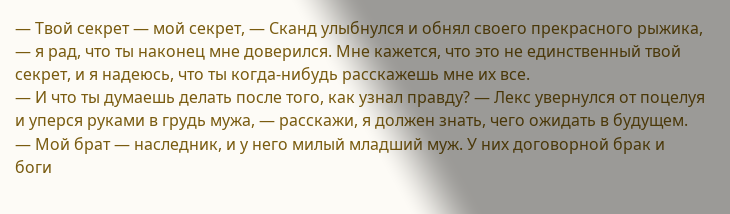— Твой секрет — мой секрет, — Сканд улыбнулся и обнял своего прекрасного рыжика, — я рад, что ты наконец мне доверился. Мне кажется, что это не единственный твой секрет, и я надеюсь, что ты когда-нибудь расскажешь мне их все.
— И что ты думаешь делать после того, как узнал правду? — Лекс увернулся от поцелуя и уперся руками в грудь мужа, — расскажи, я должен знать, чего ожидать в будущем.
— Мой брат — наследник, и у него милый младший муж. У них договорной брак и боги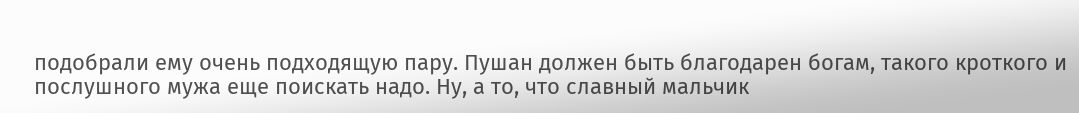подобрали ему очень подходящую пару. Пушан должен быть благодарен богам, такого кроткого и послушного мужа еще поискать надо. Ну, а то, что славный мальчик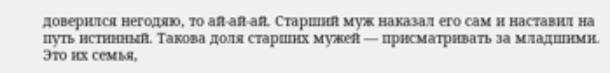доверился негодяю, то ай-ай-ай. Старший муж наказал его сам и наставил на путь истинный. Такова доля старших мужей — присматривать за младшими. Это их семья,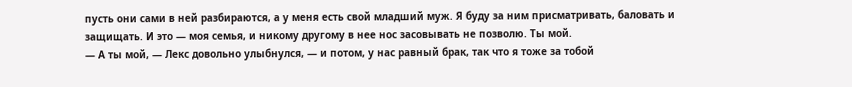пусть они сами в ней разбираются, а у меня есть свой младший муж. Я буду за ним присматривать, баловать и защищать. И это — моя семья, и никому другому в нее нос засовывать не позволю. Ты мой.
— А ты мой, — Лекс довольно улыбнулся, — и потом, у нас равный брак, так что я тоже за тобой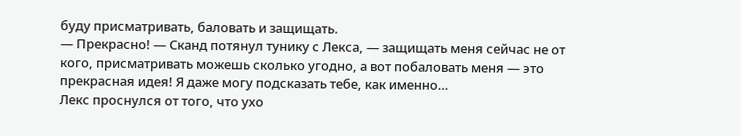буду присматривать, баловать и защищать.
— Прекрасно! — Сканд потянул тунику с Лекса, — защищать меня сейчас не от кого, присматривать можешь сколько угодно, а вот побаловать меня — это прекрасная идея! Я даже могу подсказать тебе, как именно…
Лекс проснулся от того, что ухо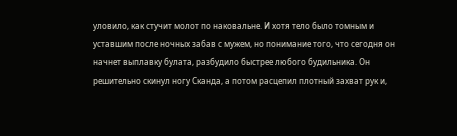уловило, как стучит молот по наковальне. И хотя тело было томным и уставшим после ночных забав с мужем, но понимание того, что сегодня он начнет выплавку булата, разбудило быстрее любого будильника. Он решительно скинул ногу Сканда, а потом расцепил плотный захват рук и,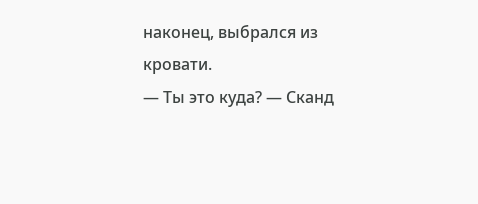наконец, выбрался из кровати.
— Ты это куда? — Сканд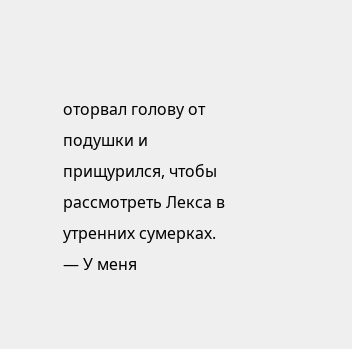оторвал голову от подушки и прищурился, чтобы рассмотреть Лекса в утренних сумерках.
— У меня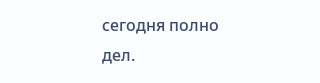сегодня полно дел.